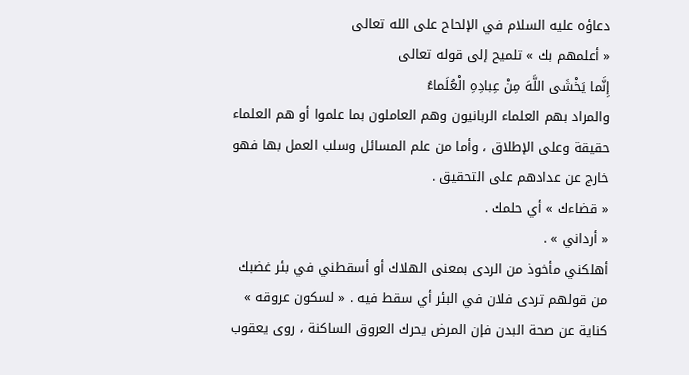دعاؤه عليه السلام في الإلحاح على الله تعالى
« أعلمهم بك » تلميح إلى قوله تعالى
إِنَّما يَخْشَى اللَّهَ مِنْ عِبادِهِ الْعُلَماءُ
والمراد بهم العلماء الربانيون وهم العاملون بما علموا أو هم العلماء حقيقة وعلى الإطلاق ، وأما من علم المسائل وسلب العمل بها فهو خارج عن عدادهم على التحقيق .
« قضاءك » أي حلمك .
« أرداني » .
أهلكني مأخوذ من الردى بمعنى الهلاك أو أسقطني في بئر غضبك من قولهم تردى فلان في البئر أي سقط فيه . « لسكون عروقه » كناية عن صحة البدن فإن المرض يحرك العروق الساكنة ، روى يعقوب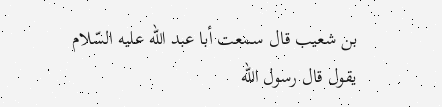بن شعيب قال سمعت أبا عبد اللّه عليه السّلام يقول قال رسول اللّه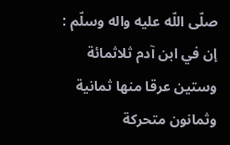صلّى اللّه عليه واله وسلّم : إن في ابن آدم ثلاثمائة وستين عرقا منها ثمانية وثمانون متحركة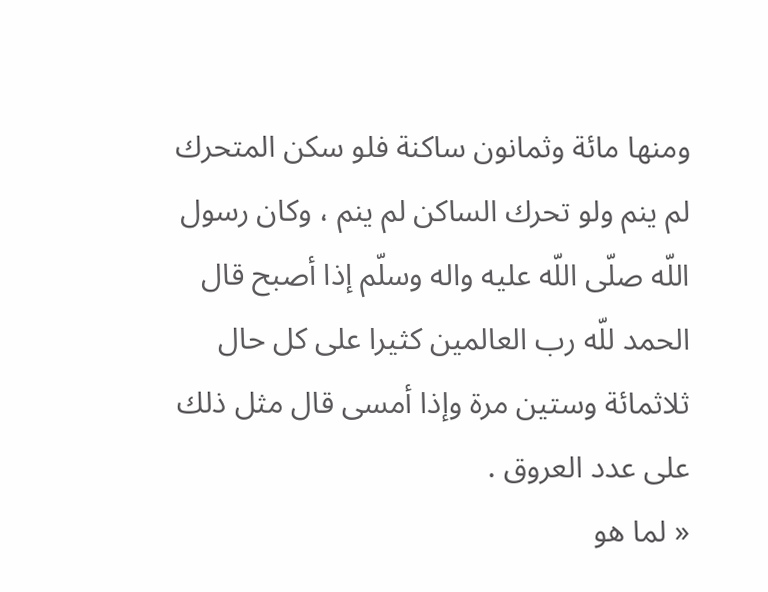ومنها مائة وثمانون ساكنة فلو سكن المتحرك لم ينم ولو تحرك الساكن لم ينم ، وكان رسول اللّه صلّى اللّه عليه واله وسلّم إذا أصبح قال الحمد للّه رب العالمين كثيرا على كل حال ثلاثمائة وستين مرة وإذا أمسى قال مثل ذلك على عدد العروق .
« لما هو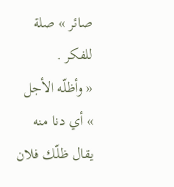صائر » صلة للفكر .
« وأظلّه الأجل » أي دنا منه يقال ظلّك فلان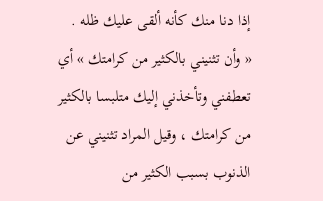إذا دنا منك كأنه ألقى عليك ظله .
« وأن تثنيني بالكثير من كرامتك » أي تعطفني وتأخذني إليك متلبسا بالكثير من كرامتك ، وقيل المراد تثنيني عن الذنوب بسبب الكثير من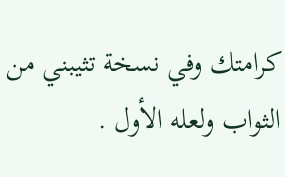كرامتك وفي نسخة تثيبني من الثواب ولعله الأول .